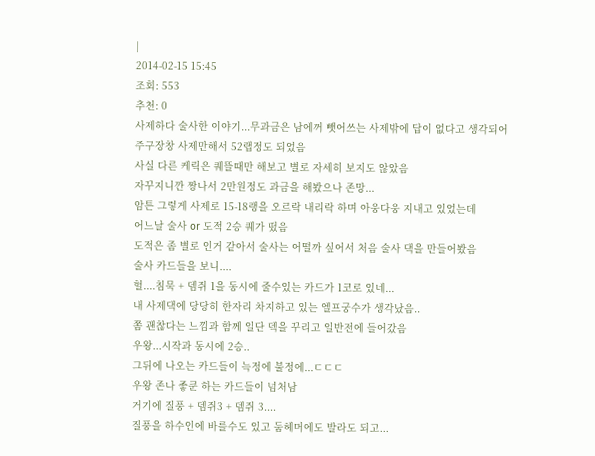|
2014-02-15 15:45
조회: 553
추천: 0
사제하다 술사한 이야기...무과금은 남에꺼 뺏어쓰는 사제밖에 답이 없다고 생각되어
주구장창 사제만해서 52랩정도 되었음
사실 다른 케릭은 퀘뜰때만 해보고 별로 자세히 보지도 않았음
자꾸지니깐 짱나서 2만원정도 과금을 해봤으나 존망...
암튼 그렇게 사제로 15-18랭을 오르락 내리락 하며 아웅다웅 지내고 있었는데
어느날 술사 or 도적 2승 퀘가 떴음
도적은 좀 별로 인거 같아서 술사는 어떨까 싶어서 처음 술사 댁을 만들어봤음
술사 카드들을 보니....
헐....침묵 + 뎀쥐 1을 동시에 줄수있는 카드가 1코로 있네...
내 사제댁에 당당히 한자리 차지하고 있는 엘프궁수가 생각났음..
쫌 괜찮다는 느낌과 함께 일단 덱을 꾸리고 일반전에 들어갔음
우왕...시작과 동시에 2승..
그뒤에 나오는 카드들이 늑정에 불정에...ㄷㄷㄷ
우왕 존나 좋쿤 하는 카드들이 넘처남
거기에 질풍 + 뎀쥐3 + 뎀쥐 3....
질풍을 하수인에 바를수도 있고 둠헤머에도 발라도 되고...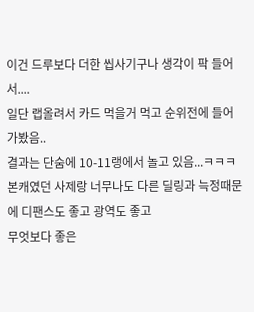이건 드루보다 더한 씹사기구나 생각이 팍 들어서....
일단 랩올려서 카드 먹을거 먹고 순위전에 들어가봤음..
결과는 단숨에 10-11랭에서 놀고 있음...ㅋㅋㅋ
본캐였던 사제랑 너무나도 다른 딜링과 늑정때문에 디팬스도 좋고 광역도 좋고
무엇보다 좋은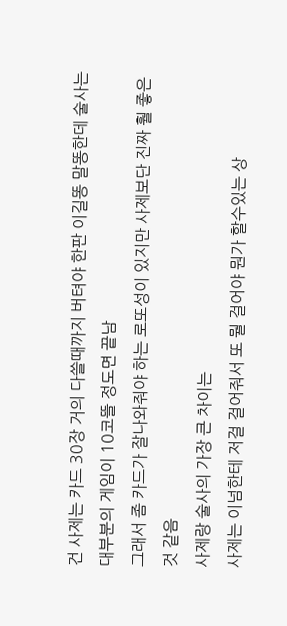건 사제는 카드 30장 거의 다쓸때까지 버텨야 한판 이길똥 말똥한데 술사는 대부분의 게임이 10코뜰 정도면 끝남
그래서 좀 카드가 잘나와줘야 하는 로또성이 있지만 사제보단 진짜 훨 좋은것 같음
사제랑 술사의 가장 큰 차이는
사제는 이넘한테 저걸 걸어줘서 또 뭘 걸어야 뭔가 할수있는 상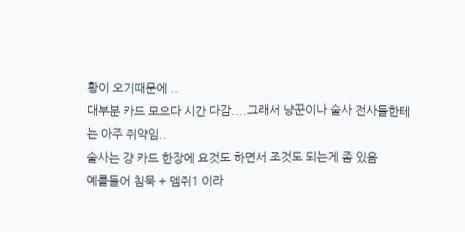황이 오기때문에 ..
대부분 카드 모으다 시간 다감....그래서 냥꾼이나 술사 전사들한테는 아주 쥐약임..
술사는 걍 카드 한장에 요것도 하면서 조것도 되는게 좀 있음
예를들어 침묵 + 뎀쥐1 이라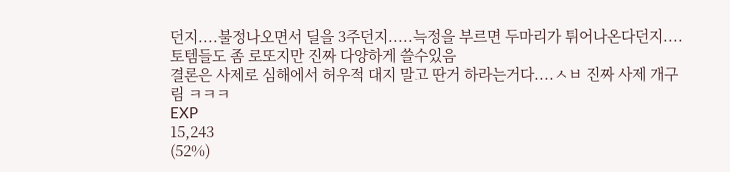던지....불정나오면서 딜을 3주던지.....늑정을 부르면 두마리가 튀어나온다던지....
토템들도 좀 로또지만 진짜 다양하게 쓸수있음
결론은 사제로 심해에서 허우적 대지 말고 딴거 하라는거다....ㅅㅂ 진짜 사제 개구림 ㅋㅋㅋ
EXP
15,243
(52%)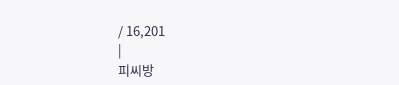/ 16,201
|
피씨방